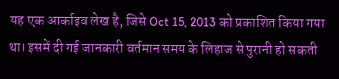यह एक आर्काइव लेख है, जिसे Oct 15, 2013 को प्रकाशित किया गया था। इसमें दी गई जानकारी वर्तमान समय के लिहाज से पुरानी हो सकती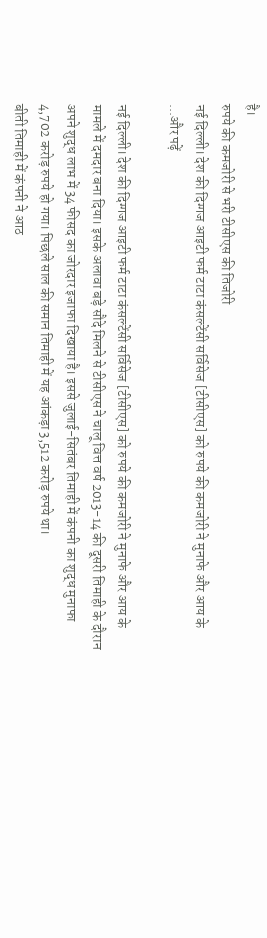है।
रुपये की कमजोरी से भरी टीसीएस की तिजोरी
नई दिल्ली। देश की दिग्गज आइटी फर्म टाटा कंसल्टेंसी सर्विसेज [टीसीएस] को रुपये की कमजोरी ने मुनाफे और आय के ...और पढ़ें

नई दिल्ली। देश की दिग्गज आइटी फर्म टाटा कंसल्टेंसी सर्विसेज [टीसीएस] को रुपये की कमजोरी ने मुनाफे और आय के मामले में दमदार बना दिया। इसके अलावा बड़े सौदे मिलने से टीसीएस ने चालू वित्त वर्ष 2013-14 की दूसरी तिमाही के दौरान अपने शुद्ध लाभ में 34 फीसद का जोरदार इजाफा दिखाया है। इससे जुलाई-सितंबर तिमाही में कंपनी का शुद्ध मुनाफा 4,702 करोड़ रुपये हो गया। पिछले साल की समान तिमाही में यह आंकड़ा 3,512 करोड़ रुपये था।
बीती तिमाही में कंपनी ने आठ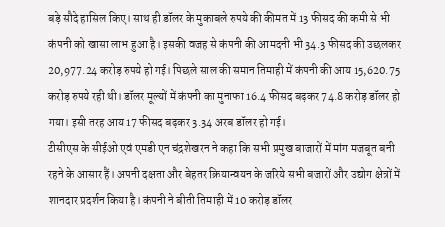बड़े सौदे हासिल किए। साथ ही डॉलर के मुकाबले रुपये की कीमत में 13 फीसद की कमी से भी कंपनी को खासा लाभ हुआ है। इसकी वजह से कंपनी की आमदनी भी 34.3 फीसद की उछलकर 20,977.24 करोड़ रुपये हो गई। पिछले साल की समान तिमाही में कंपनी की आय 15,620.75 करोड़ रुपये रही थी। डॉलर मूल्यों में कंपनी का मुनाफा 16.4 फीसद बढ़कर 74.8 करोड़ डॉलर हो गया। इसी तरह आय 17 फीसद बढ़कर 3.34 अरब डॉलर हो गई।
टीसीएस के सीईओ एवं एमडी एन चंद्रशेखरन ने कहा कि सभी प्रमुख बाजारों में मांग मजबूत बनी रहने के आसार हैं। अपनी दक्षता और बेहतर क्रियान्वयन के जरिये सभी बजारों और उद्योग क्षेत्रों में शानदार प्रदर्शन किया है। कंपनी ने बीती तिमाही में 10 करोड़ डॉलर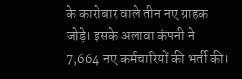के कारोबार वाले तीन नए ग्राहक जोड़े। इसके अलावा कंपनी ने 7,664 नए कर्मचारियों की भर्ती की।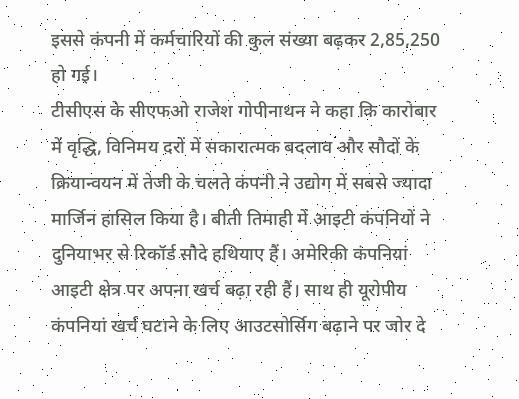इससे कंपनी में कर्मचारियों की कुल संख्या बढ़कर 2,85,250 हो गई।
टीसीएस के सीएफओ राजेश गोपीनाथन ने कहा कि कारोबार में वृद्धि, विनिमय दरों में सकारात्मक बदलाव और सौदों के क्रियान्वयन में तेजी के चलते कंपनी ने उद्योग में सबसे ज्यादा मार्जिन हासिल किया है। बीती तिमाही में आइटी कंपनियों ने दुनियाभर से रिकॉर्ड सौदे हथियाए हैं। अमेरिकी कंपनियां आइटी क्षेत्र पर अपना खर्च बढ़ा रही हैं। साथ ही यूरोपीय कंपनियां खर्च घटाने के लिए आउटसोर्सिग बढ़ाने पर जोर दे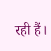रही हैं।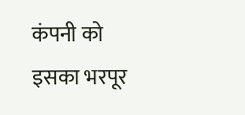कंपनी को इसका भरपूर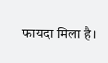फायदा मिला है।